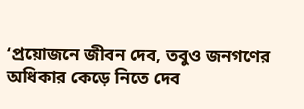‘প্রয়োজনে জীবন দেব, তবুও জনগণের অধিকার কেড়ে নিতে দেব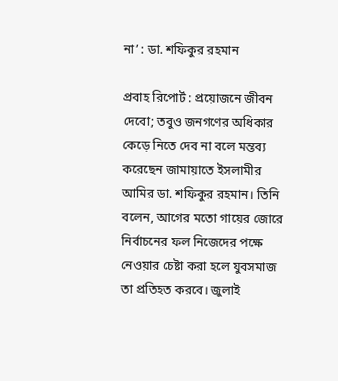না’ : ডা. শফিকুর রহমান

প্রবাহ রিপোর্ট : প্রয়োজনে জীবন দেবো; তবুও জনগণের অধিকার কেড়ে নিতে দেব না বলে মন্তব্য করেছেন জামায়াতে ইসলামীর আমির ডা. শফিকুর রহমান। তিনি বলেন, আগের মতো গায়ের জোরে নির্বাচনের ফল নিজেদের পক্ষে নেওয়ার চেষ্টা করা হলে যুবসমাজ তা প্রতিহত করবে। জুলাই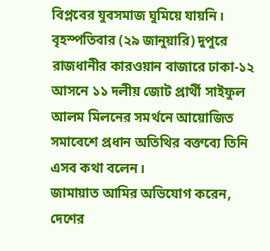বিপ্লবের যুবসমাজ ঘুমিয়ে যায়নি। বৃহস্পতিবার (২৯ জানুয়ারি) দুপুরে রাজধানীর কারওয়ান বাজারে ঢাকা-১২ আসনে ১১ দলীয় জোট প্রার্থী সাইফুল আলম মিলনের সমর্থনে আয়োজিত সমাবেশে প্রধান অতিথির বক্তব্যে তিনি এসব কথা বলেন।
জামায়াত আমির অভিযোগ করেন, দেশের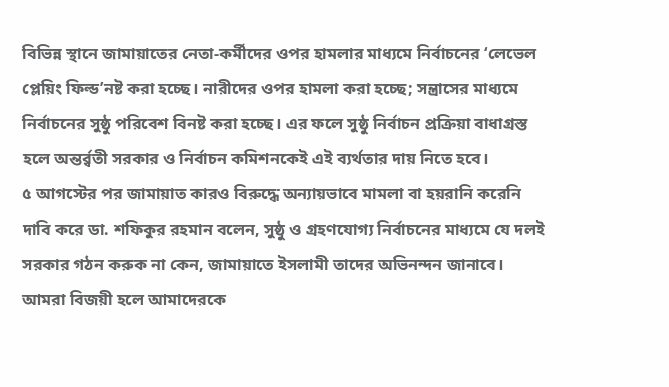বিভিন্ন স্থানে জামায়াতের নেতা-কর্মীদের ওপর হামলার মাধ্যমে নির্বাচনের ‘লেভেল প্লেয়িং ফিল্ড’নষ্ট করা হচ্ছে। নারীদের ওপর হামলা করা হচ্ছে; সন্ত্রাসের মাধ্যমে নির্বাচনের সুষ্ঠু পরিবেশ বিনষ্ট করা হচ্ছে। এর ফলে সুষ্ঠু নির্বাচন প্রক্রিয়া বাধাগ্রস্ত হলে অন্তর্র্বতী সরকার ও নির্বাচন কমিশনকেই এই ব্যর্থতার দায় নিতে হবে।
৫ আগস্টের পর জামায়াত কারও বিরুদ্ধে অন্যায়ভাবে মামলা বা হয়রানি করেনি দাবি করে ডা. শফিকুর রহমান বলেন, সুষ্ঠু ও গ্রহণযোগ্য নির্বাচনের মাধ্যমে যে দলই সরকার গঠন করুক না কেন, জামায়াতে ইসলামী তাদের অভিনন্দন জানাবে। আমরা বিজয়ী হলে আমাদেরকে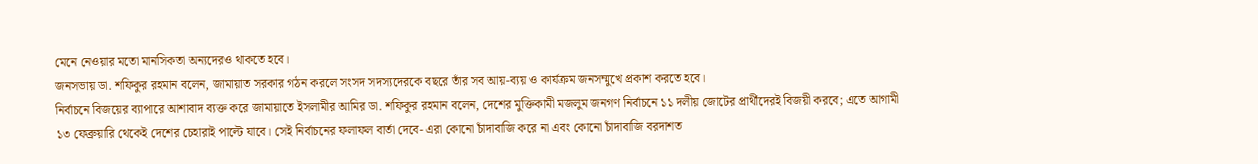মেনে নেওয়ার মতো মানসিকতা অন্যদেরও থাকতে হবে।
জনসভায় ডা. শফিকুর রহমান বলেন, জামায়াত সরকার গঠন করলে সংসদ সদস্যদেরকে বছরে তাঁর সব আয়-ব্যয় ও কার্যক্রম জনসম্মুখে প্রকাশ করতে হবে।
নির্বাচনে বিজয়ের ব্যাপারে আশাবাদ ব্যক্ত করে জামায়াতে ইসলামীর আমির ডা. শফিকুর রহমান বলেন, দেশের মুক্তিকামী মজলুম জনগণ নির্বাচনে ১১ দলীয় জোটের প্রার্থীদেরই বিজয়ী করবে; এতে আগামী ১৩ ফেব্রুয়ারি থেকেই দেশের চেহারাই পাল্টে যাবে। সেই নির্বাচনের ফলাফল বার্তা দেবে- এরা কোনো চাঁদাবাজি করে না এবং কোনো চাঁদাবাজি বরদাশত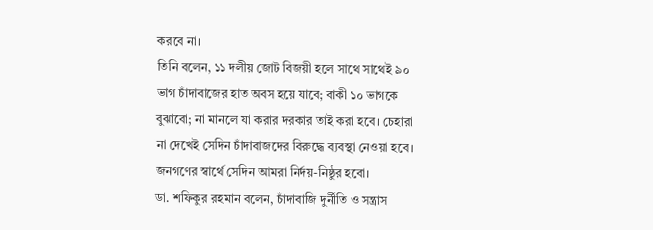করবে না।
তিনি বলেন, ১১ দলীয় জোট বিজয়ী হলে সাথে সাথেই ৯০ ভাগ চাঁদাবাজের হাত অবস হয়ে যাবে; বাকী ১০ ভাগকে বুঝাবো; না মানলে যা করার দরকার তাই করা হবে। চেহারা না দেখেই সেদিন চাঁদাবাজদের বিরুদ্ধে ব্যবস্থা নেওয়া হবে। জনগণের স্বার্থে সেদিন আমরা নির্দয়-নিষ্ঠুর হবো।
ডা. শফিকুর রহমান বলেন, চাঁদাবাজি দুর্নীতি ও সন্ত্রাস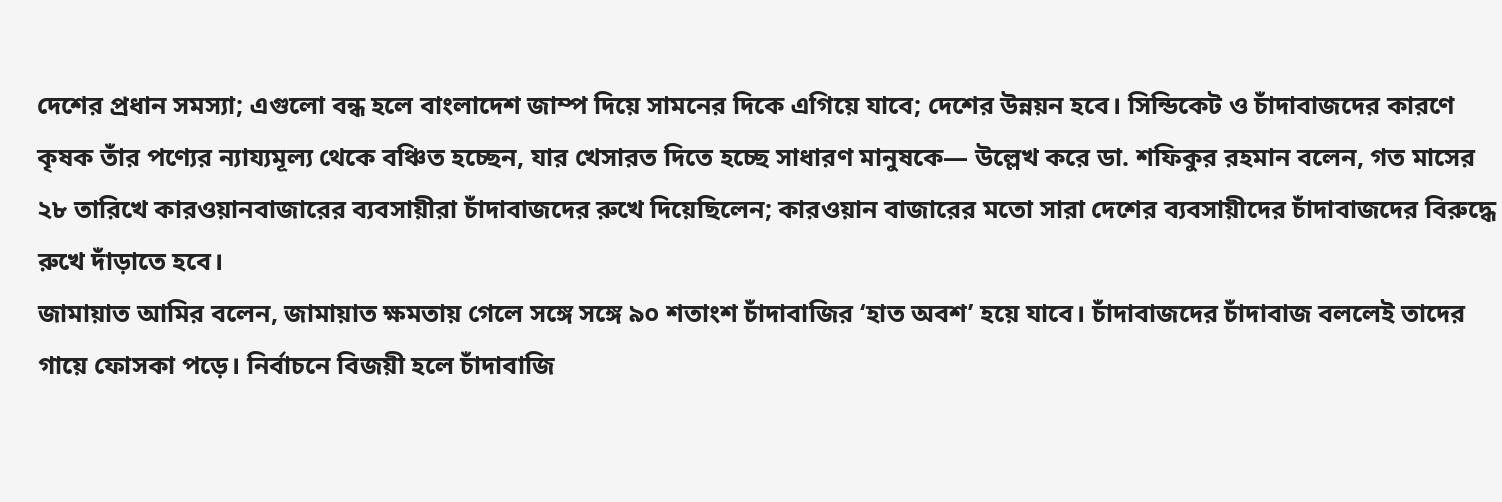দেশের প্রধান সমস্যা; এগুলো বন্ধ হলে বাংলাদেশ জাম্প দিয়ে সামনের দিকে এগিয়ে যাবে; দেশের উন্নয়ন হবে। সিন্ডিকেট ও চাঁদাবাজদের কারণে কৃষক তাঁর পণ্যের ন্যায্যমূল্য থেকে বঞ্চিত হচ্ছেন, যার খেসারত দিতে হচ্ছে সাধারণ মানুষকে— উল্লেখ করে ডা. শফিকুর রহমান বলেন, গত মাসের ২৮ তারিখে কারওয়ানবাজারের ব্যবসায়ীরা চাঁদাবাজদের রুখে দিয়েছিলেন; কারওয়ান বাজারের মতো সারা দেশের ব্যবসায়ীদের চাঁদাবাজদের বিরুদ্ধে রুখে দাঁড়াতে হবে।
জামায়াত আমির বলেন, জামায়াত ক্ষমতায় গেলে সঙ্গে সঙ্গে ৯০ শতাংশ চাঁদাবাজির ‘হাত অবশ’ হয়ে যাবে। চাঁদাবাজদের চাঁদাবাজ বললেই তাদের গায়ে ফোসকা পড়ে। নির্বাচনে বিজয়ী হলে চাঁদাবাজি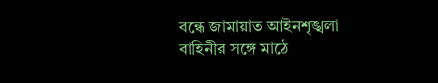বন্ধে জামায়াত আইনশৃঙ্খলা বাহিনীর সঙ্গে মাঠে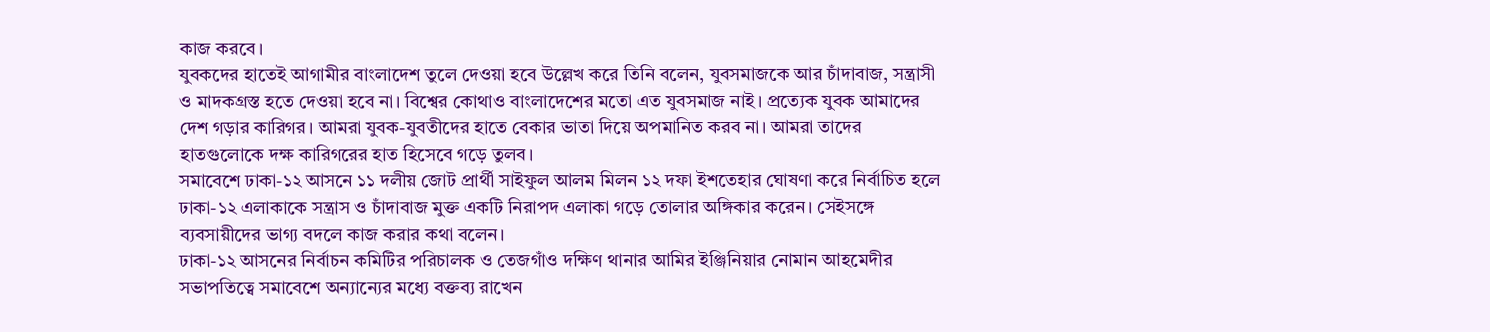কাজ করবে।
যুবকদের হাতেই আগামীর বাংলাদেশ তুলে দেওয়া হবে উল্লেখ করে তিনি বলেন, যুবসমাজকে আর চাঁদাবাজ, সন্ত্রাসী ও মাদকগ্রস্ত হতে দেওয়া হবে না। বিশ্বের কোথাও বাংলাদেশের মতো এত যুবসমাজ নাই। প্রত্যেক যুবক আমাদের দেশ গড়ার কারিগর। আমরা যুবক-যুবতীদের হাতে বেকার ভাতা দিয়ে অপমানিত করব না। আমরা তাদের হাতগুলোকে দক্ষ কারিগরের হাত হিসেবে গড়ে তুলব।
সমাবেশে ঢাকা-১২ আসনে ১১ দলীয় জোট প্রার্থী সাইফুল আলম মিলন ১২ দফা ইশতেহার ঘোষণা করে নির্বাচিত হলে ঢাকা-১২ এলাকাকে সন্ত্রাস ও চাঁদাবাজ মুক্ত একটি নিরাপদ এলাকা গড়ে তোলার অঙ্গিকার করেন। সেইসঙ্গে ব্যবসায়ীদের ভাগ্য বদলে কাজ করার কথা বলেন।
ঢাকা-১২ আসনের নির্বাচন কমিটির পরিচালক ও তেজগাঁও দক্ষিণ থানার আমির ইঞ্জিনিয়ার নোমান আহমেদীর সভাপতিত্বে সমাবেশে অন্যান্যের মধ্যে বক্তব্য রাখেন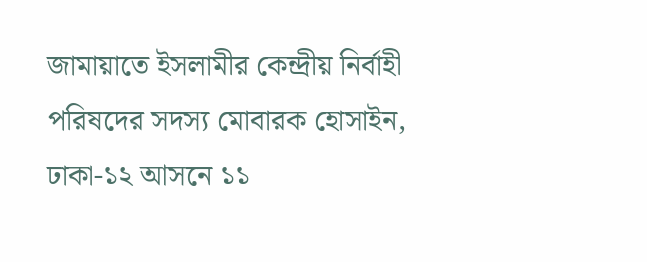জামায়াতে ইসলামীর কেন্দ্রীয় নির্বাহী পরিষদের সদস্য মোবারক হোসাইন, ঢাকা-১২ আসনে ১১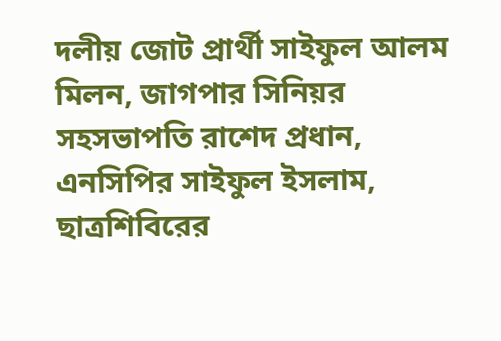দলীয় জোট প্রার্থী সাইফুল আলম মিলন, জাগপার সিনিয়র সহসভাপতি রাশেদ প্রধান, এনসিপির সাইফুল ইসলাম, ছাত্রশিবিরের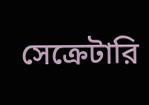সেক্রেটারি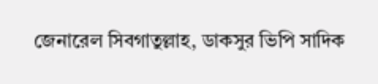জেনারেল সিবগাতুল্লাহ, ডাকসুর ভিপি সাদিক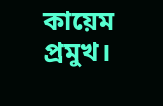কায়েম প্রমুখ।